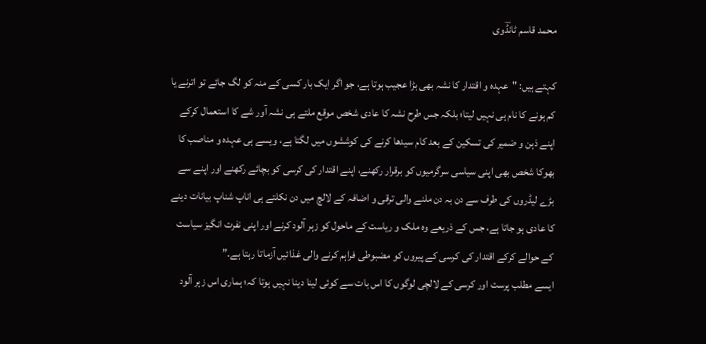محمد قاسم ٹانڈؔوی

کہتے ہیں: "عہدہ و اقتدار کا نشہ بھی بڑا عجیب ہوتا ہے، جو اگر ایک بار کسی کے منہ کو لگ جائے تو اترنے یا کم ہونے کا نام ہی نہیں لیتا؛ بلکہ جس طرح نشہ کا عادی شخص موقع ملتے ہی نشہ آور شے کا استعمال کرکے اپنے ذہن و ضمیر کی تسکین کے بعد کام سیدھا کرنے کی کوششوں میں لگتا ہے، ویسے ہی عہدہ و مناصب کا بھوکا شخص بھی اپنی سیاسی سرگرمیوں کو برقرار رکھنے، اپنے اقتدار کی کرسی کو بچائے رکھنے اور اپنے سے بڑے لیڈروں کی طرف سے دن بہ دن ملنے والی ترقی و اضافہ کے لالچ میں دن نکلتے ہی اناپ شناپ بیانات دینے کا عادی ہو جاتا ہے، جس کے ذریعے وہ ملک و ریاست کے ماحول کو زہر آلود کرنے اور اپنی نفرت انگیز سیاست کے حوالے کرکے اقتدار کی کرسی کے پیروں کو مضبوطی فراہم کرنے والی غذائیں آزماتا رہتا ہے۔”
ایسے مطلب پرست اور کرسی کے لالچی لوگوں کا اس بات سے کوئی لینا دینا نہیں ہوتا کہ؛ ہماری اس زہر آلود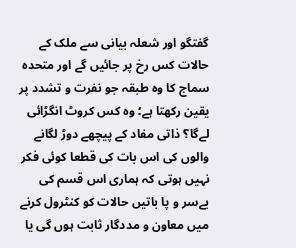گفتگو اور شعلہ بیانی سے ملک کے حالات کس رخ پر جائیں گے اور متحدہ سماج کا وہ طبقہ جو نفرت و تشدد پر یقین رکھتا ہے؛ وہ کس کروٹ انگڑائی لےگا؟ ذاتی مفاد کے پیچھے دوڑ لگانے والوں کی اس بات کی قطعا کوئی فکر نہیں ہوتی کہ ہماری اس قسم کی  بےسر و پا باتیں حالات کو کنٹرول کرنے میں معاون و مددگار ثابت ہوں گی یا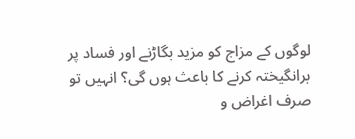لوگوں کے مزاج کو مزید بگاڑنے اور فساد پر برانگیختہ کرنے کا باعث ہوں گی؟ انہیں تو صرف اغراض و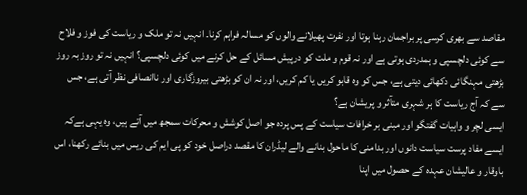مقاصد سے بھری کرسی پر براجمان رہنا ہوتا اور نفرت پھیلانے والوں کو مسالہ فراہم کرنا۔ انہیں نہ تو ملک و ریاست کی فوز و فلاح سے کوئی دلچسپی و ہمدردی ہوتی ہے اور نہ قوم و ملت کو درپیش مسائل کے حل کرنے میں کوئی دلچسپی؟ انہیں نہ تو روز بہ روز بڑھتی مہنگائی دکھائی دیتی ہے، جس کو وہ قابو کریں یا کم کریں، اور نہ ان کو بڑھتی بیروزگاری اور ناانصافی نظر آتی ہے، جس سے کہ آج ریاست کا ہر شہری متآثر و پریشان ہے؟
ایسی لچر و واہیات گفتگو اور مبنی بر خرافات سیاست کے پس پردہ جو اصل کوشش و محرکات سمجھ میں آتے ہیں، وہ یہی ہےکہ ایسے مفاد پرست سیاست دانوں اور بدامنی کا ماحول بنانے والے لیڈران کا مقصد دراصل خود کو پی ایم کی ریس میں بنائے رکھنا، اس باوقار و عالیشان عہدہ کے حصول میں اپنا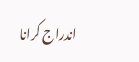اندراج کرانا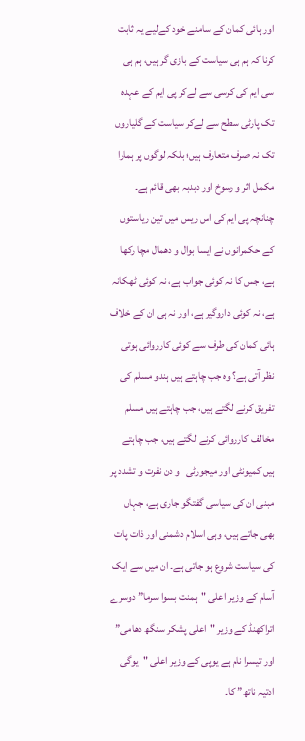اور ہائی کمان کے سامنے خود کےلیے یہ ثابت کرنا کہ ہم ہی سیاست کے بازی گر ہیں، ہم ہی سی ایم کی کرسی سے لےکر پی ایم کے عہدہ تک پارٹی سطح سے لےکر سیاست کے گلیاروں تک نہ صرف متعارف ہیں؛ بلکہ لوگوں پر ہمارا مکمل اثر و رسوخ اور دبدبہ بھی قائم ہے۔ چنانچہ پی ایم کی اس ریس میں تین ریاستوں کے حکمرانوں نے ایسا بوال و دھمال مچا رکھا ہے، جس کا نہ کوئی جواب ہے، نہ کوئی ٹھکانہ ہے، نہ کوئی داروگیر ہے، اور نہ ہی ان کے خلاف ہائی کمان کی طرف سے کوئی کارروائی ہوتی نظر آتی ہے؟ وہ جب چاہتے ہیں ہندو مسلم کی تفریق کرنے لگتے ہیں، جب چاہتے ہیں مسلم مخالف کارروائی کرنے لگتے ہیں، جب چاہتے ہیں کمیونٹی اور میجورٹی   و دن نفرت و تشدد پر مبنی ان کی سیاسی گفتگو جاری ہے، جہاں بھی جاتے ہیں، وہی اسلام دشمنی اور ذات پات کی سیاست شروع ہو جاتی ہے۔ ان میں سے ایک آسام کے وزیر اعلی "ہمنت بسوا سرما” دوسرے اتراکھنڈ کے وزیر "اعلی پشکر سنگھ دھامی” اور تیسرا نام ہے یوپی کے وزیر اعلی "یوگی ادتیہ ناتھ” کا۔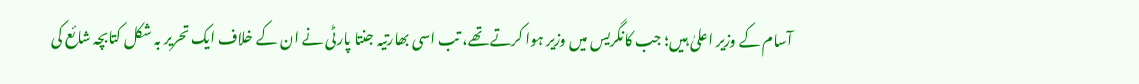آسام کے وزیر اعلیٰ ہیں؛ جب کانگریس میں وزیر ہوا کرتے تھے، تب اسی بھارتیہ جنتا پارٹی نے ان کے خلاف ایک تحریر بہ شکل کتابچہ شائع کی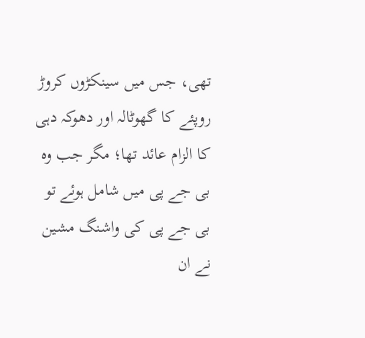تھی، جس میں سینکڑوں کروڑ روپئے کا گھوٹالہ اور دھوکہ دہی کا الزام عائد تھا؛ مگر جب وہ بی جے پی میں شامل ہوئے تو بی جے پی کی واشنگ مشین نے ان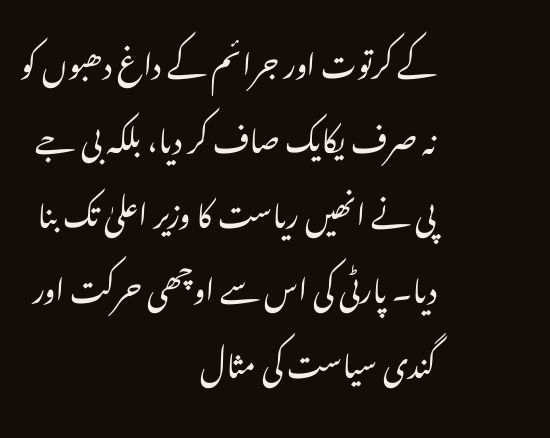کے کرتوت اور جرائم کے داغ دھبوں کو نہ صرف یکایک صاف کر دیا، بلکہ بی جے پی نے انھیں ریاست کا وزیر اعلیٰ تک بنا دیا۔ پارٹی کی اس سے اوچھی حرکت اور گندی سیاست کی مثال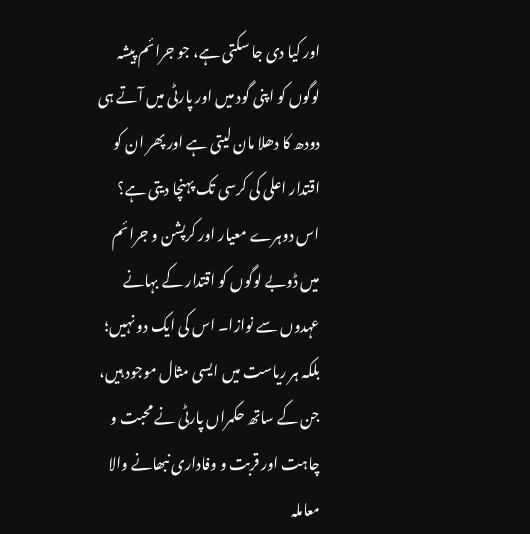اور کیا دی جا سکتی ہے، جو جرائم پیشہ لوگوں کو اپنی گود میں اور پارٹی میں آتے ہی دودھ کا دھلا مان لیتی ہے اور پھر ان کو اقتدار اعلی کی کرسی تک پہنچا دیتی ہے؟ اس دوہرے معیار اور کرپشن و جرائم میں ڈوبے لوگوں کو اقتدار کے بہانے عہدوں سے نوازا۔ اس کی ایک دو نہیں؛ بلکہ ہر ریاست میں ایسی مثال موجود ہیں، جن کے ساتھ حکمراں پارٹی نے محبت و چاہت اور قربت و وفاداری نبھانے والا معاملہ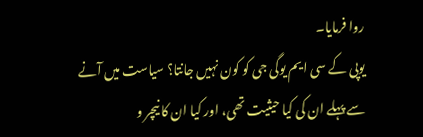روا فرمایا۔
یوپی کے سی ایم یوگی جی کو کون نہیں جانتا؟ سیاست میں آنے سے پہلے ان کی کیا حیثیت تھی، اور کیا ان کا نیچر و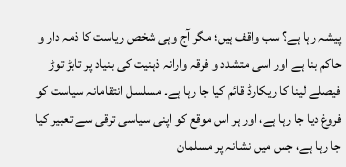پیشہ رہا ہے؟ سب واقف ہیں؛ مگر آج وہی شخص ریاست کا ذمہ دار و حاکم بنا ہے اور اسی متشدد و فرقہ وارانہ ذہنیت کی بنیاد پر تابڑ توڑ فیصلے لینا کا ریکارڈ قائم کیا جا رہا ہے۔ مسلسل انتقامانہ سیاست کو فروغ دیا جا رہا ہے، اور ہر اس موقع کو اپنی سیاسی ترقی سے تعبیر کیا جا رہا ہے، جس میں نشانہ پر مسلمان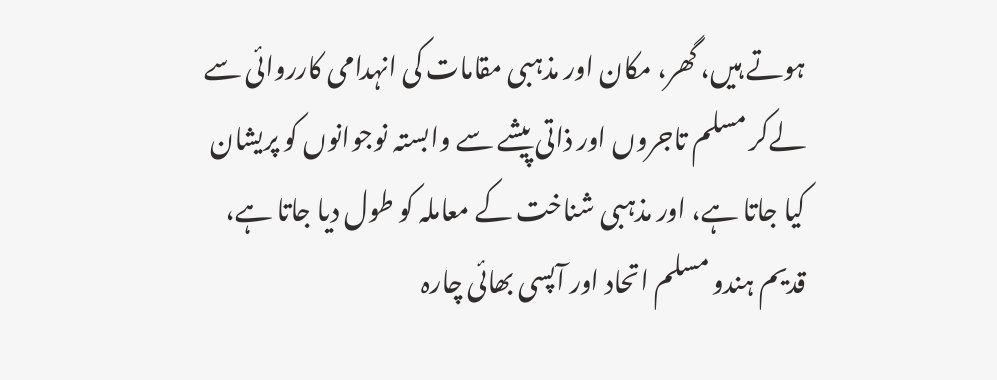ہوتے ہیں، گھر، مکان اور مذہبی مقامات کی انہدامی کارروائی سے لےکر مسلم تاجروں اور ذاتی پیشے سے وابستہ نوجوانوں کو پریشان کیا جاتا ہے، اور مذہبی شناخت کے معاملہ کو طول دیا جاتا ہے، قدیم ہندو مسلم اتحاد اور آپسی بھائی چارہ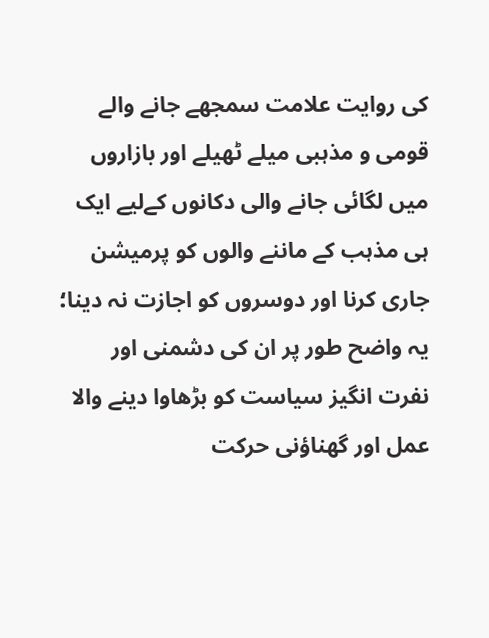کی روایت علامت سمجھے جانے والے قومی و مذہبی میلے ٹھیلے اور بازاروں میں لگائی جانے والی دکانوں کےلیے ایک ہی مذہب کے ماننے والوں کو پرمیشن جاری کرنا اور دوسروں کو اجازت نہ دینا؛ یہ واضح طور پر ان کی دشمنی اور نفرت انگیز سیاست کو بڑھاوا دینے والا عمل اور گھناؤنی حرکت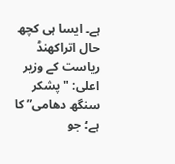ہے۔ ایسا ہی کچھ حال اتراکھنڈ ریاست کے وزیر اعلی: "پشکر سنگھ دھامی” کا ہے؛ جو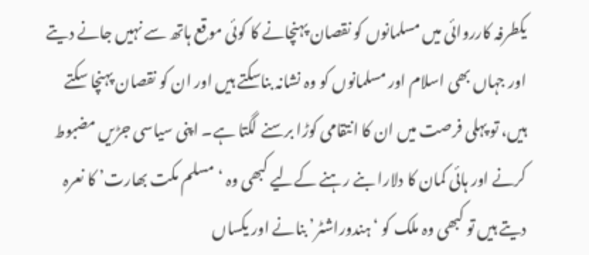یکطرفہ کارروائی میں مسلمانوں کو نقصان پہنچانے کا کوئی موقع ہاتھ سے نہیں جانے دیتے اور جہاں بھی اسلام اور مسلمانوں کو وہ نشانہ بناسکتے ہیں اور ان کو نقصان پہنچا سکتے ہیں، تو پہلی فرصت میں ان کا انتقامی کوڑا برسنے لگتا ہے۔ اپنی سیاسی جڑیں مضبوط کرنے اور ہائی کمان کا دلارا بنے رہنے کےلیے کبھی وہ ‘مسلم مکت بھارت’ کا نعرہ دیتے ہیں تو کبھی وہ ملک کو ‘ہندوراشٹر’ بنانے اور یکساں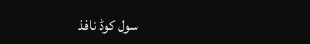سول کوڈ نافذ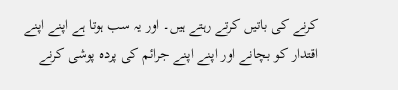کرنے کی باتیں کرتے رہتے ہیں۔ اور یہ سب ہوتا ہے اپنے اپنے اقتدار کو بچانے اور اپنے اپنے جرائم کی پردہ پوشی کرنے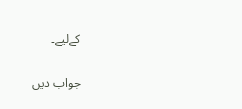کےلیے۔

جواب دیں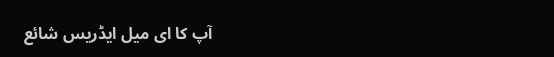آپ کا ای میل ایڈریس شائع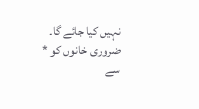نہیں کیا جائے گا۔ ضروری خانوں کو * سے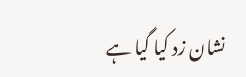نشان زد کیا گیا ہے